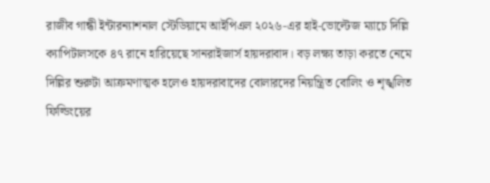রাজীব গান্ধী ইন্টারন্যাশনাল স্টেডিয়ামে আইপিএল ২০২৬-এর হাই-ভোল্টেজ ম্যাচে দিল্লি ক্যাপিটালসকে ৪৭ রানে হারিয়েছে সানরাইজার্স হায়দরাবাদ। বড় লক্ষ্য তাড়া করতে নেমে দিল্লির শুরুটা আক্রমণাত্মক হলেও হায়দরাবাদের বোলারদের নিয়ন্ত্রিত বোলিং ও শৃঙ্খলিত ফিল্ডিংয়ের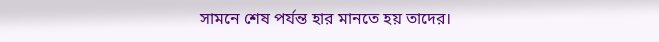সামনে শেষ পর্যন্ত হার মানতে হয় তাদের।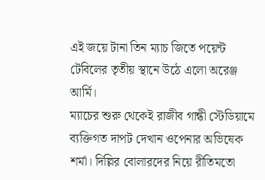এই জয়ে টানা তিন ম্যাচ জিতে পয়েন্ট টেবিলের তৃতীয় স্থানে উঠে এলো অরেঞ্জ আর্মি।
ম্যাচের শুরু থেকেই রাজীব গান্ধী স্টেডিয়ামে ব্যক্তিগত দাপট দেখান ওপেনার অভিষেক শর্মা। দিল্লির বোলারদের নিয়ে রীতিমতো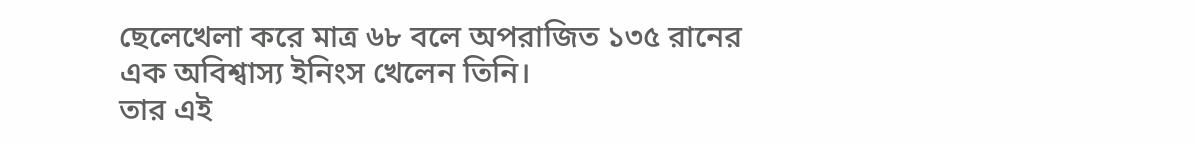ছেলেখেলা করে মাত্র ৬৮ বলে অপরাজিত ১৩৫ রানের এক অবিশ্বাস্য ইনিংস খেলেন তিনি।
তার এই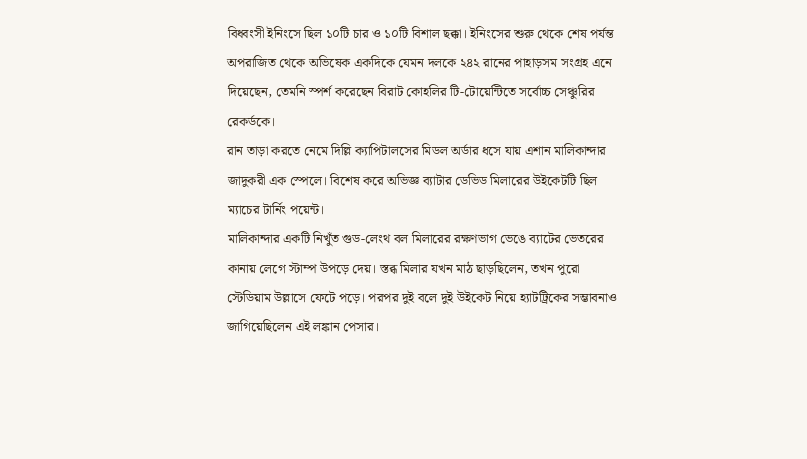বিধ্বংসী ইনিংসে ছিল ১০টি চার ও ১০টি বিশাল ছক্কা। ইনিংসের শুরু থেকে শেষ পর্যন্ত অপরাজিত থেকে অভিষেক একদিকে যেমন দলকে ২৪২ রানের পাহাড়সম সংগ্রহ এনে দিয়েছেন, তেমনি স্পর্শ করেছেন বিরাট কোহলির টি-টোয়েন্টিতে সর্বোচ্চ সেঞ্চুরির রেকর্ডকে।
রান তাড়া করতে নেমে দিল্লি ক্যাপিটালসের মিডল অর্ডার ধসে যায় এশান মালিকান্দার জাদুকরী এক স্পেলে। বিশেষ করে অভিজ্ঞ ব্যাটার ডেভিড মিলারের উইকেটটি ছিল ম্যাচের টার্নিং পয়েন্ট।
মালিকান্দার একটি নিখুঁত গুড-লেংথ বল মিলারের রক্ষণভাগ ভেঙে ব্যাটের ভেতরের কানায় লেগে স্টাম্প উপড়ে দেয়। স্তব্ধ মিলার যখন মাঠ ছাড়ছিলেন, তখন পুরো স্টেডিয়াম উল্লাসে ফেটে পড়ে। পরপর দুই বলে দুই উইকেট নিয়ে হ্যাটট্রিকের সম্ভাবনাও জাগিয়েছিলেন এই লঙ্কান পেসার।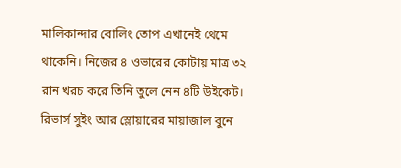মালিকান্দার বোলিং তোপ এখানেই থেমে থাকেনি। নিজের ৪ ওভারের কোটায় মাত্র ৩২ রান খরচ করে তিনি তুলে নেন ৪টি উইকেট। রিভার্স সুইং আর স্লোয়ারের মায়াজাল বুনে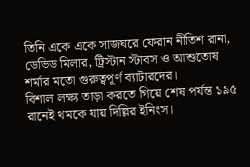তিনি একে একে সাজঘরে ফেরান নীতিশ রানা, ডেভিড মিলার, ট্রিস্টান স্টাবস ও আশুতোষ শর্মার মতো গুরুত্বপূর্ণ ব্যাটারদের।
বিশাল লক্ষ্য তাড়া করতে গিয়ে শেষ পর্যন্ত ১৯৫ রানেই থমকে যায় দিল্লির ইনিংস।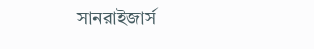সানরাইজার্স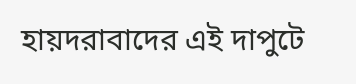হায়দরাবাদের এই দাপুটে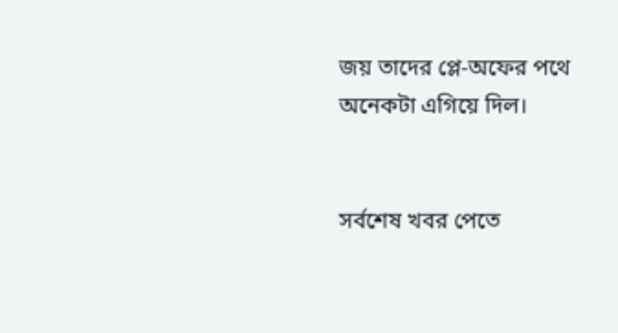জয় তাদের প্লে-অফের পথে অনেকটা এগিয়ে দিল।


সর্বশেষ খবর পেতে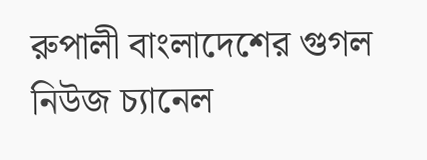রুপালী বাংলাদেশের গুগল নিউজ চ্যানেল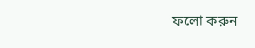ফলো করুন